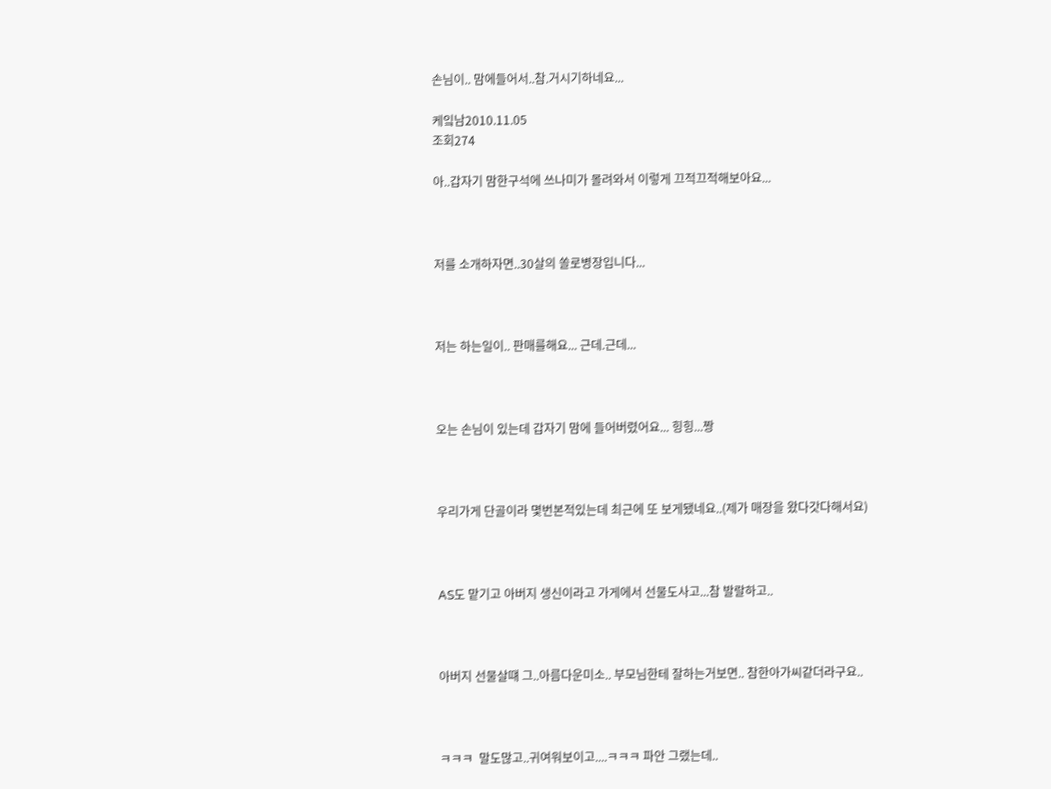손님이.. 맘에들어서..참.거시기하네요...

케잌남2010.11.05
조회274

아..갑자기 맘한구석에 쓰나미가 몰려와서 이렇게 끄적끄적해보아요...



저를 소개하자면..30살의 쏠로병장입니다...



저는 하는일이.. 판매를해요... 근데.근데...



오는 손님이 있는데 갑자기 맘에 들어버렸어요... 힝힝...짱



우리가게 단골이라 몇번본적있는데 최근에 또 보게됐네요..(제가 매장을 왔다갓다해서요)



AS도 맡기고 아버지 생신이라고 가게에서 선물도사고...참 발랄하고..



아버지 선물살떄 그..아름다운미소.. 부모님한테 잘하는거보면.. 참한아가씨같더라구요..



ㅋㅋㅋ  말도많고..귀여워보이고....ㅋㅋㅋ 파안 그랬는데..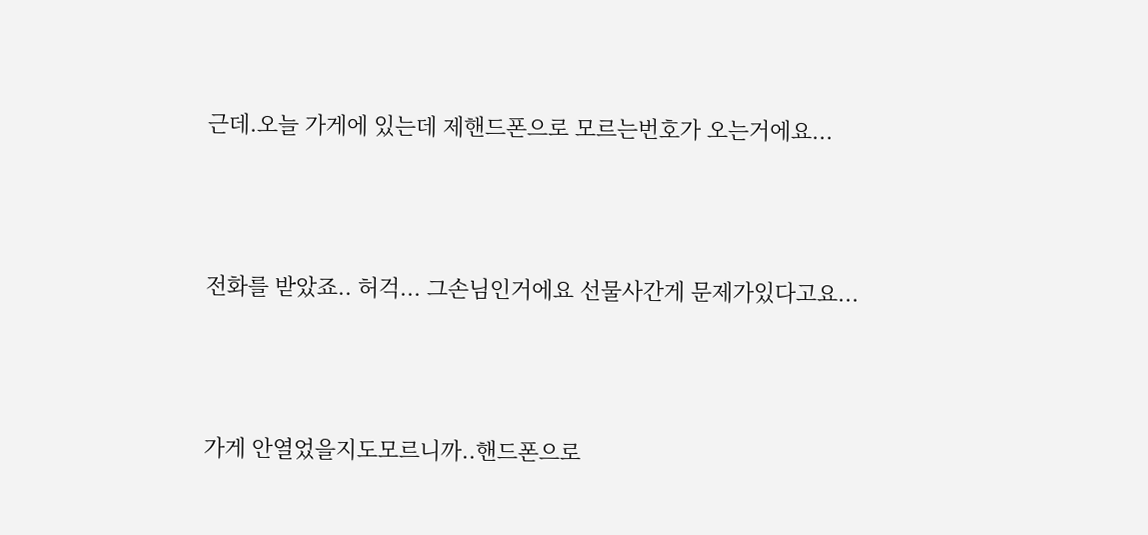근데.오늘 가게에 있는데 제핸드폰으로 모르는번호가 오는거에요...



전화를 받았죠.. 허걱... 그손님인거에요 선물사간게 문제가있다고요...



가게 안열었을지도모르니까..핸드폰으로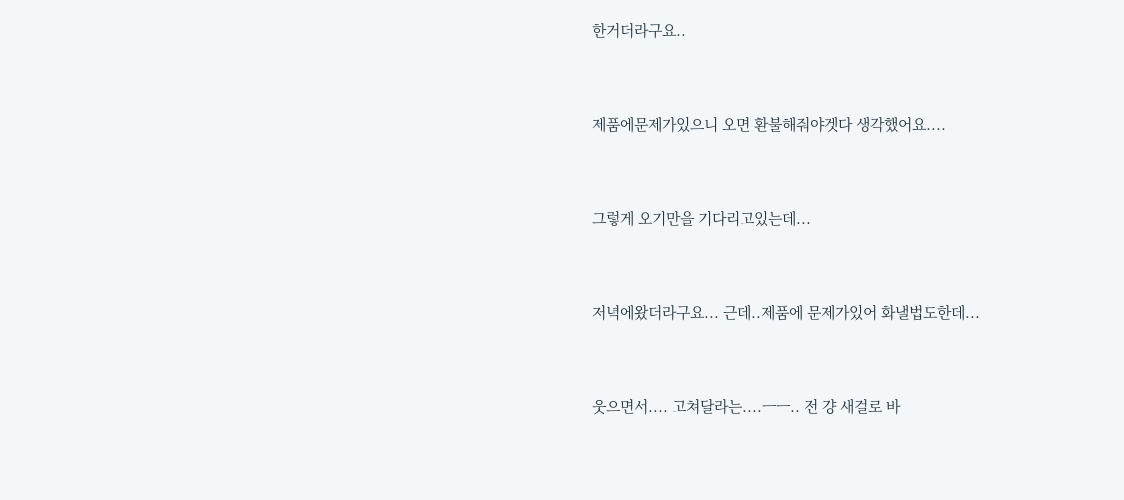한거더라구요..



제품에문제가있으니 오면 환불해줘야겟다 생각했어요....



그렇게 오기만을 기다리고있는데...



저녁에왔더라구요... 근데..제품에 문제가있어 화낼법도한데...



웃으면서.... 고쳐달라는....ㅡㅡ.. 전 걍 새걸로 바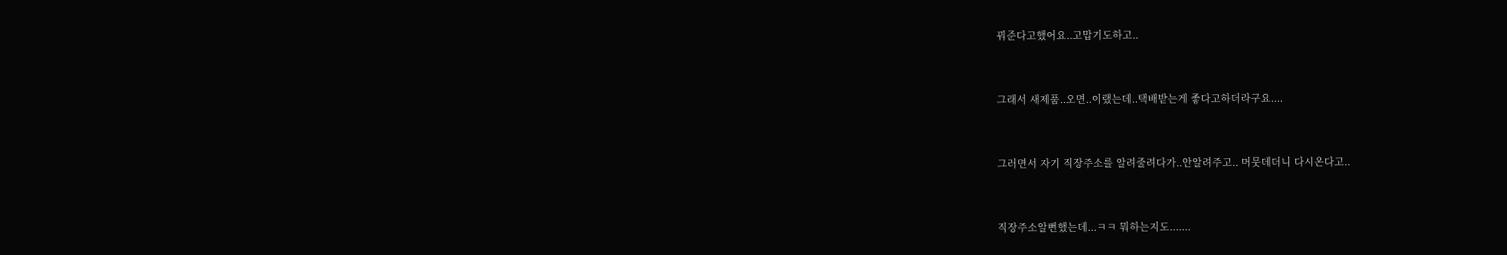꿔준다고했어요..고맙기도하고..



그래서 새제품..오면..이랬는데..택배받는게 좋다고하더라구요....



그러면서 자기 직장주소를 알려줄려다가..안알려주고.. 머뭇데더니 다시온다고..



직장주소알뻔했는데...ㅋㅋ 뭐하는지도.......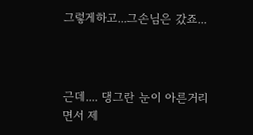그렇게하고...그손님은 갔죠...



근데.... 댕그란 눈이 아른거리면서 제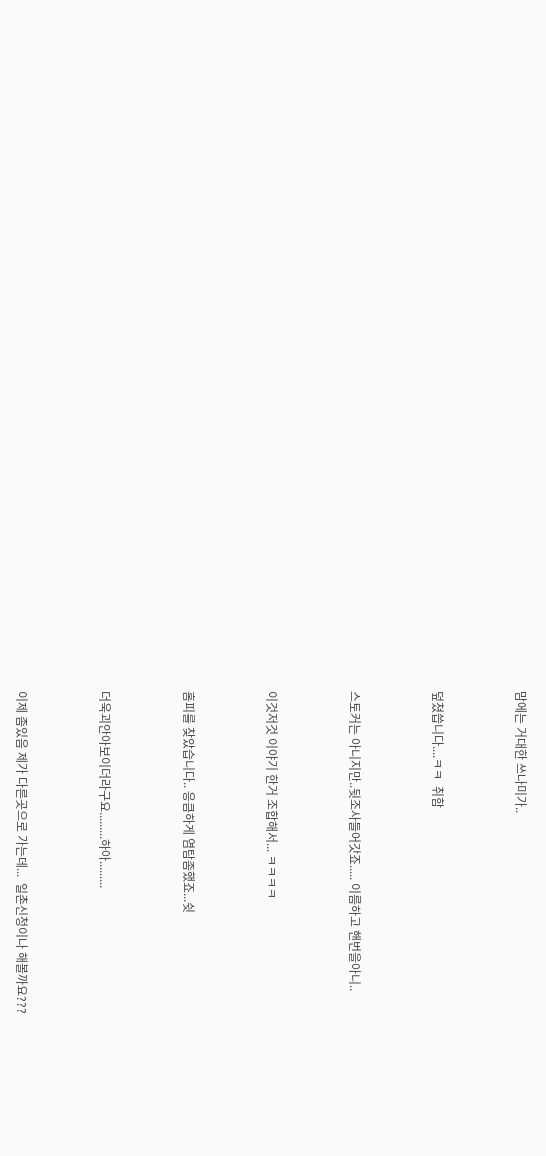맘에는 거대한 쓰나미가..



덮쳤씁니다....ㅋㅋ  취함



스토커는 아니지만..뒷조사들어갓죠..... 이름하고 핸번을아니..



이것저것 이야기 한거 조합해서... ㅋㅋㅋㅋ



홈피를 찾았습니다.. 응큼하게 염탐좀했죠...쉿



더욱괴안아보이더라구요.........하아.........



이제 좀있음 제가 다른곳으로 가는데...  일촌신청이나 해볼까요???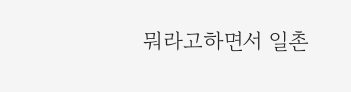뭐라고하면서 일촌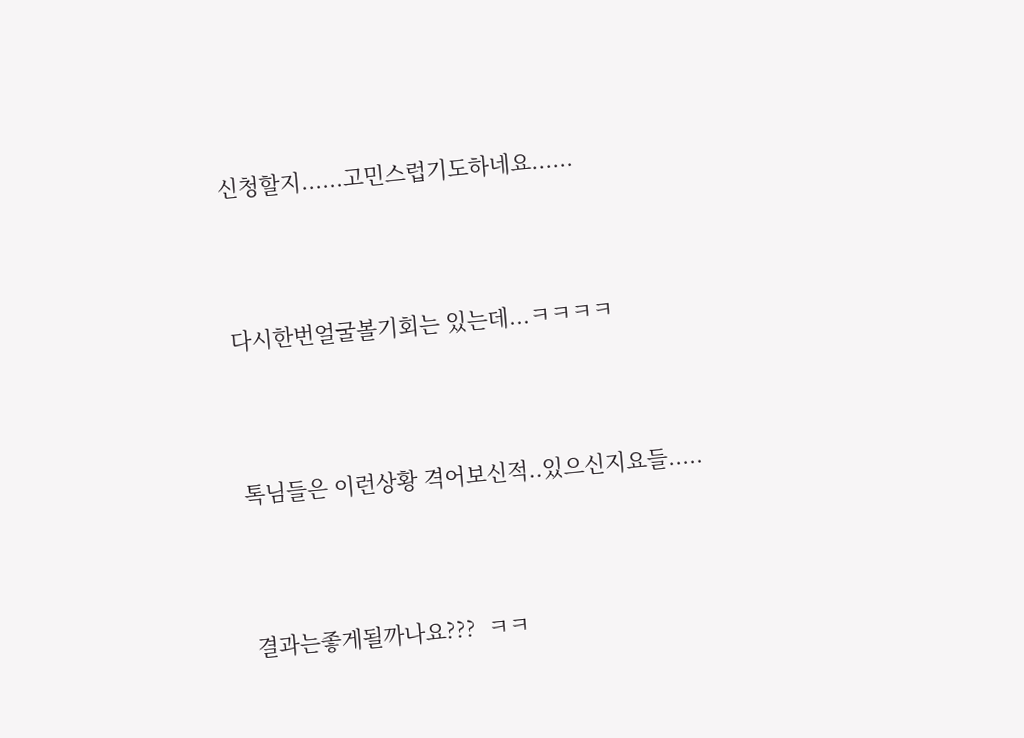신청할지......고민스럽기도하네요......



다시한번얼굴볼기회는 있는데...ㅋㅋㅋㅋ



톡님들은 이런상황 격어보신적..있으신지요들.....



결과는좋게될까나요???  ㅋㅋ